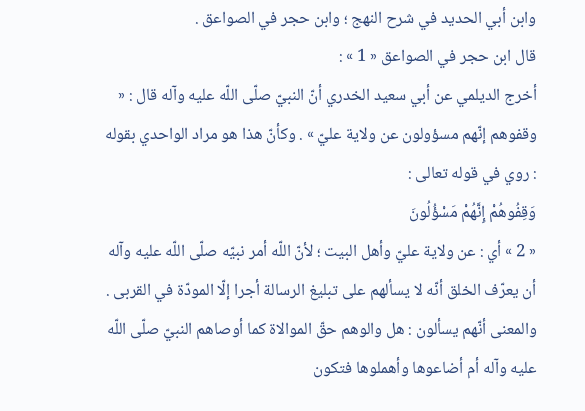وابن أبي الحديد في شرح النهج ؛ وابن حجر في الصواعق .
قال ابن حجر في الصواعق « 1 » :
أخرج الديلمي عن أبي سعيد الخدري أنّ النبيّ صلّى اللّه عليه وآله قال : « وقفوهم إنّهم مسؤولون عن ولاية عليّ » . وكأنّ هذا هو مراد الواحدي بقوله : روي في قوله تعالى :
وَقِفُوهُمْ إِنَّهُمْ مَسْؤُلُونَ
« 2 » أي : عن ولاية عليّ وأهل البيت ؛ لأنّ اللّه أمر نبيّه صلّى اللّه عليه وآله أن يعرّف الخلق أنّه لا يسألهم على تبليغ الرسالة أجرا إلّا المودّة في القربى . والمعنى أنّهم يسألون : هل والوهم حقّ الموالاة كما أوصاهم النبيّ صلّى اللّه عليه وآله أم أضاعوها وأهملوها فتكون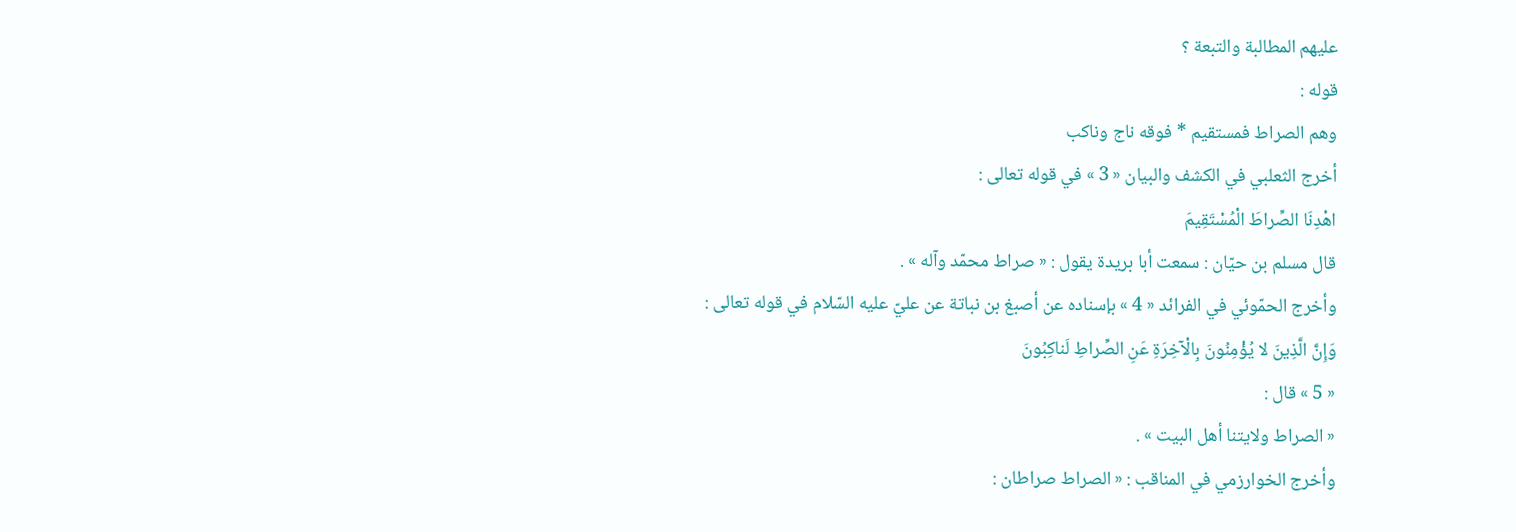عليهم المطالبة والتبعة ؟
قوله :
وهم الصراط فمستقيم * فوقه ناج وناكب
أخرج الثعلبي في الكشف والبيان « 3 » في قوله تعالى :
اهْدِنَا الصِّراطَ الْمُسْتَقِيمَ
قال مسلم بن حيّان : سمعت أبا بريدة يقول : « صراط محمّد وآله » .
وأخرج الحمّوئي في الفرائد « 4 » بإسناده عن أصبغ بن نباتة عن عليّ عليه السّلام في قوله تعالى :
وَإِنَّ الَّذِينَ لا يُؤْمِنُونَ بِالْآخِرَةِ عَنِ الصِّراطِ لَناكِبُونَ
« 5 » قال :
« الصراط ولايتنا أهل البيت » .
وأخرج الخوارزمي في المناقب : « الصراط صراطان :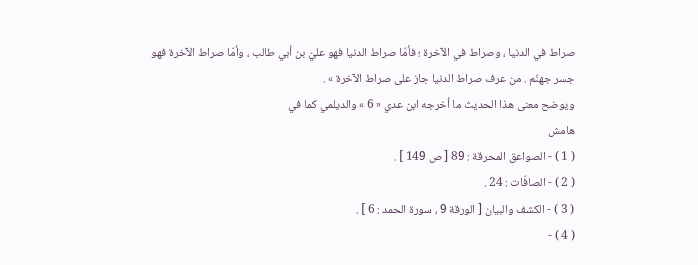صراط في الدنيا ، وصراط في الآخرة ؛ فأمّا صراط الدنيا فهو عليّ بن أبي طالب ، وأمّا صراط الآخرة فهو جسر جهنّم . من عرف صراط الدنيا جاز على صراط الآخرة » .
ويوضح معنى هذا الحديث ما أخرجه ابن عدي « 6 » والديلمي كما في
هامش
( 1 ) - الصواعق المحرقة : 89 [ ص 149 ] .
( 2 ) - الصافّات : 24 .
( 3 ) - الكشف والبيان [ الورقة 9 ، سورة الحمد : 6 ] .
( 4 ) -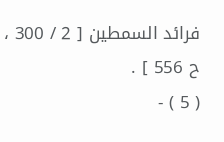فرائد السمطين [ 2 / 300 ، ح 556 ] .
( 5 ) -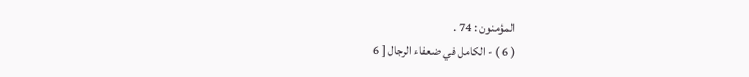المؤمنون : 74 .
( 6 ) - الكامل في ضعفاء الرجال [ 6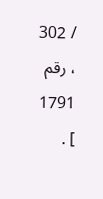/ 302 ، رقم 1791 ] .